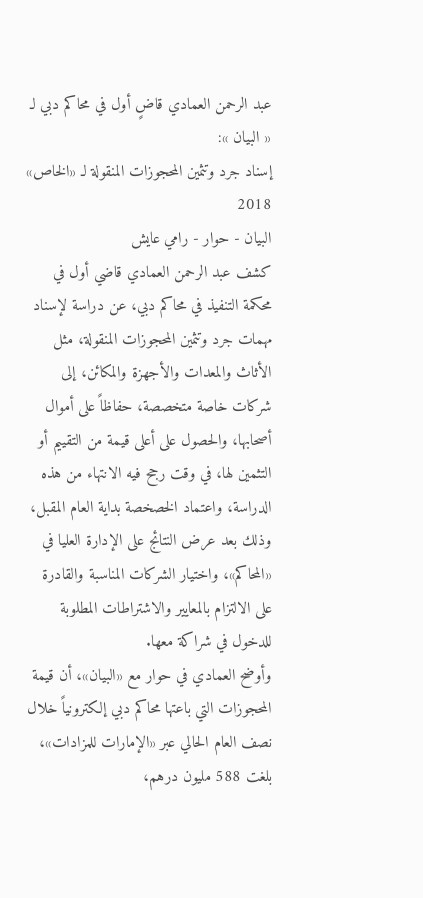عبد الرحمن العمادي قاضٍ أول في محاكم دبي لـ « البيان »:
إسناد جرد وتثمين المحجوزات المنقولة لـ «الخاص» 2018
البيان - حوار - رامي عايش
كشف عبد الرحمن العمادي قاضي أول في محكمة التنفيذ في محاكم دبي، عن دراسة لإسناد مهمات جرد وتثمين المحجوزات المنقولة، مثل الأثاث والمعدات والأجهزة والمكائن، إلى شركات خاصة متخصصة، حفاظاً على أموال أصحابها، والحصول على أعلى قيمة من التقييم أو التثمين لها، في وقت رجح فيه الانتهاء من هذه الدراسة، واعتماد الخصخصة بداية العام المقبل، وذلك بعد عرض النتائج على الإدارة العليا في «المحاكم»، واختيار الشركات المناسبة والقادرة على الالتزام بالمعايير والاشتراطات المطلوبة للدخول في شراكة معها.
وأوضح العمادي في حوار مع «البيان»، أن قيمة المحجوزات التي باعتها محاكم دبي إلكترونياً خلال نصف العام الحالي عبر «الإمارات للمزادات»، بلغت 588 مليون درهم،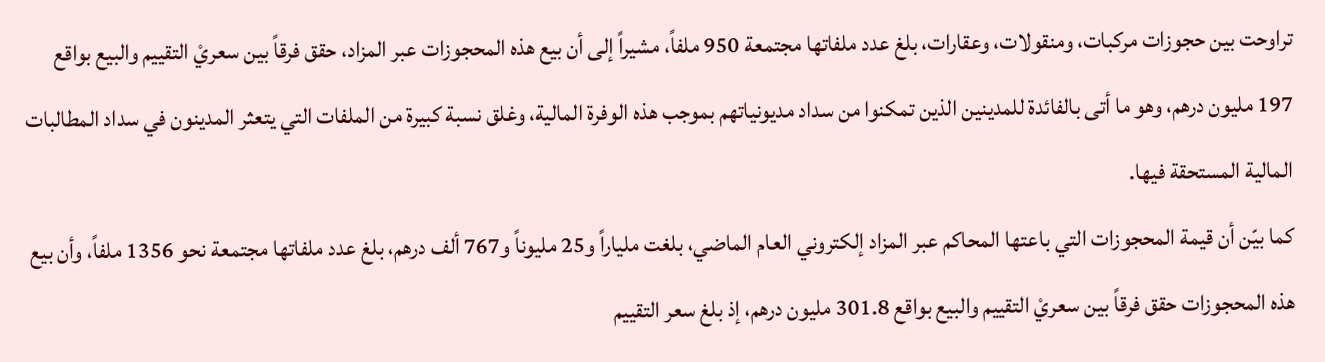تراوحت بين حجوزات مركبات، ومنقولات، وعقارات، بلغ عدد ملفاتها مجتمعة 950 ملفاً، مشيراً إلى أن بيع هذه المحجوزات عبر المزاد، حقق فرقاً بين سعريْ التقييم والبيع بواقع 197 مليون درهم، وهو ما أتى بالفائدة للمدينين الذين تمكنوا من سداد مديونياتهم بموجب هذه الوفرة المالية، وغلق نسبة كبيرة من الملفات التي يتعثر المدينون في سداد المطالبات المالية المستحقة فيها.
كما بيّن أن قيمة المحجوزات التي باعتها المحاكم عبر المزاد إلكتروني العام الماضي، بلغت ملياراً و25 مليوناً و767 ألف درهم، بلغ عدد ملفاتها مجتمعة نحو 1356 ملفاً، وأن بيع هذه المحجوزات حقق فرقاً بين سعريْ التقييم والبيع بواقع 301.8 مليون درهم، إذ بلغ سعر التقييم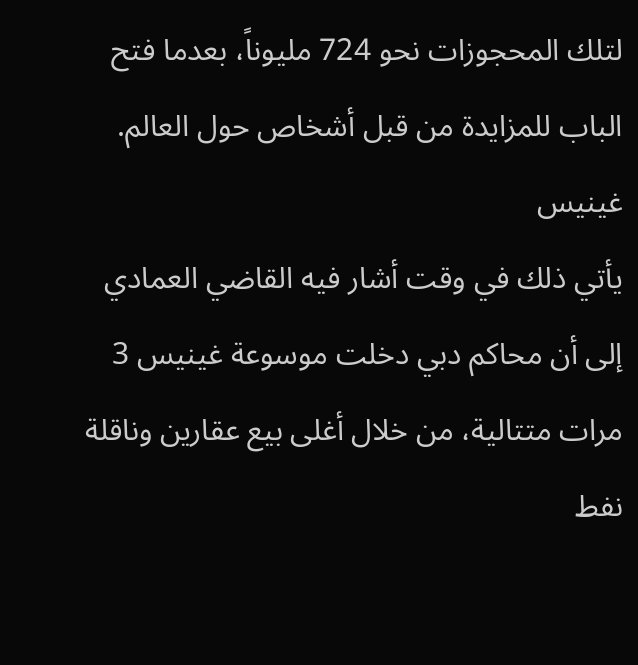لتلك المحجوزات نحو 724 مليوناً، بعدما فتح الباب للمزايدة من قبل أشخاص حول العالم.
غينيس
يأتي ذلك في وقت أشار فيه القاضي العمادي إلى أن محاكم دبي دخلت موسوعة غينيس 3 مرات متتالية، من خلال أغلى بيع عقارين وناقلة نفط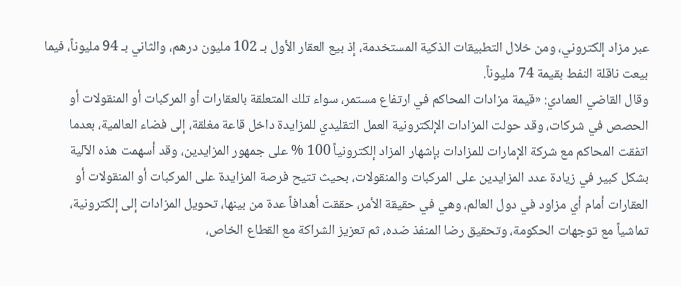عبر مزاد إلكتروني، ومن خلال التطبيقات الذكية المستخدمة، إذ بيع العقار الأول بـ 102 مليون درهم، والثاني بـ 94 مليوناً، فيما بيعت ناقلة النفط بقيمة 74 مليوناً.
وقال القاضي العمادي: «قيمة مزادات المحاكم في ارتفاع مستمر، سواء تلك المتعلقة بالعقارات أو المركبات أو المنقولات أو الحصص في شركات، وقد حولت المزادات الإلكترونية العمل التقليدي للمزايدة داخل قاعة مغلقة، إلى فضاء العالمية، بعدما اتفقت المحاكم مع شركة الإمارات للمزادات بإشهار المزاد إلكترونياً 100 % على جمهور المزايدين، وقد أسهمت هذه الآلية بشكل كبير في زيادة عدد المزايدين على المركبات والمنقولات، بحيث تتيح فرصة المزايدة على المركبات أو المنقولات أو العقارات أمام أي مزاود في دول العالم، وهي في حقيقة الأمر، حققت أهدافاً عدة من بينها، تحويل المزادات إلى إلكترونية، تماشياً مع توجهات الحكومة، وتحقيق رضا المنفذ ضده، ثم تعزيز الشراكة مع القطاع الخاص،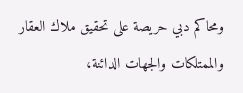ومحاكم دبي حريصة على تحقيق ملاك العقار والممتلكات والجهات الدائنة،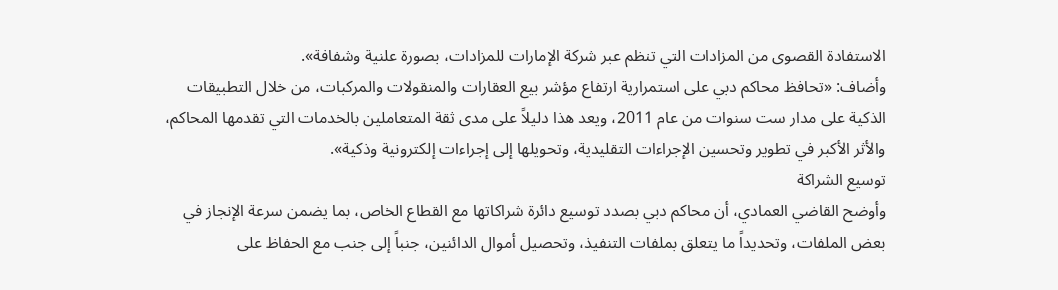الاستفادة القصوى من المزادات التي تنظم عبر شركة الإمارات للمزادات، بصورة علنية وشفافة».
وأضاف: «تحافظ محاكم دبي على استمرارية ارتفاع مؤشر بيع العقارات والمنقولات والمركبات، من خلال التطبيقات الذكية على مدار ست سنوات من عام 2011، ويعد هذا دليلاً على مدى ثقة المتعاملين بالخدمات التي تقدمها المحاكم، والأثر الأكبر في تطوير وتحسين الإجراءات التقليدية، وتحويلها إلى إجراءات إلكترونية وذكية».
توسيع الشراكة
وأوضح القاضي العمادي، أن محاكم دبي بصدد توسيع دائرة شراكاتها مع القطاع الخاص، بما يضمن سرعة الإنجاز في بعض الملفات، وتحديداً ما يتعلق بملفات التنفيذ، وتحصيل أموال الدائنين، جنباً إلى جنب مع الحفاظ على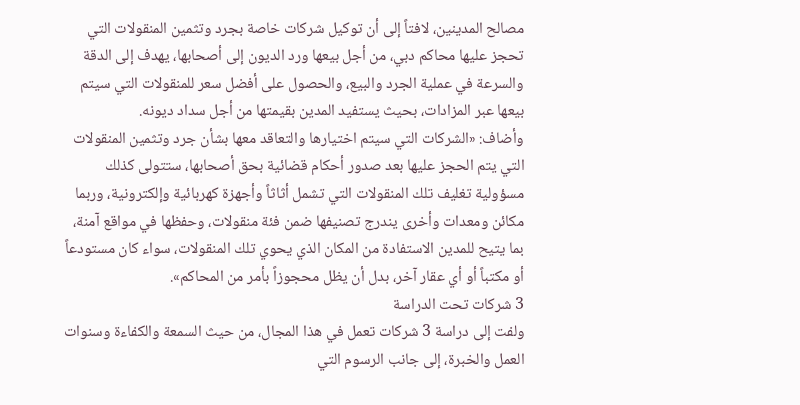مصالح المدينين، لافتاً إلى أن توكيل شركات خاصة بجرد وتثمين المنقولات التي تحجز عليها محاكم دبي، من أجل بيعها ورد الديون إلى أصحابها، يهدف إلى الدقة والسرعة في عملية الجرد والبيع، والحصول على أفضل سعر للمنقولات التي سيتم بيعها عبر المزادات، بحيث يستفيد المدين بقيمتها من أجل سداد ديونه.
وأضاف: «الشركات التي سيتم اختيارها والتعاقد معها بشأن جرد وتثمين المنقولات التي يتم الحجز عليها بعد صدور أحكام قضائية بحق أصحابها، ستتولى كذلك مسؤولية تغليف تلك المنقولات التي تشمل أثاثاً وأجهزة كهربائية وإلكترونية، وربما مكائن ومعدات وأخرى يندرج تصنيفها ضمن فئة منقولات، وحفظها في مواقع آمنة، بما يتيح للمدين الاستفادة من المكان الذي يحوي تلك المنقولات، سواء كان مستودعاً أو مكتباً أو أي عقار آخر، بدل أن يظل محجوزاً بأمر من المحاكم».
3 شركات تحت الدراسة
ولفت إلى دراسة 3 شركات تعمل في هذا المجال، من حيث السمعة والكفاءة وسنوات العمل والخبرة، إلى جانب الرسوم التي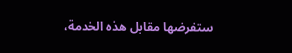ستفرضها مقابل هذه الخدمة،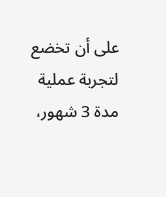على أن تخضع لتجربة عملية مدة 3 شهور،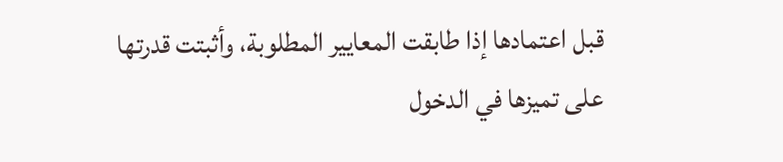قبل اعتمادها إذا طابقت المعايير المطلوبة، وأثبتت قدرتها على تميزها في الدخول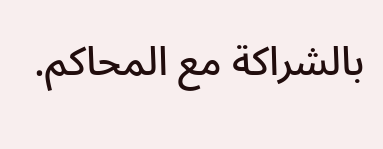بالشراكة مع المحاكم.